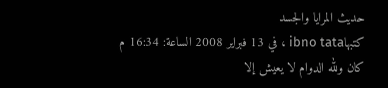حديث المرايا والجسد
كتبهاibno tata ، في 13 فبراير 2008 الساعة: 16:34 م
كان ولله الدوام لا يعيش إلا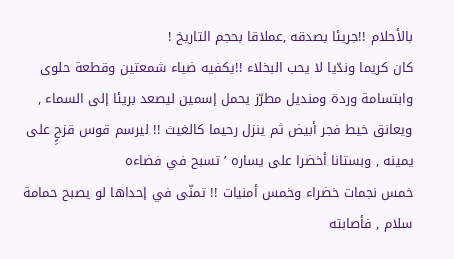بالأحلام !!جريئا بصدقه ,عملاقا بحجم التاريخ !
كان كريما وندّيا لا يحب البخلاء !!يكفيه ضياء شمعتين وقطعة حلوى وابتسامة وردة ومنديل مطرّز يحمل إسمين ليصعد بريئا إلى السماء ,
ويعانق خيط فجر أبيض ثم ينزل رحيما كالغيث !! ليرسم قوس قزحٍِ على يمينه , وبستانا أخضرا على يساره ’ تسبح في فضاءه
خمس نجمات خضراء وخمس أمنيات !! تمنّى في إحداها لو يصبح حمامة سلام , فأصابته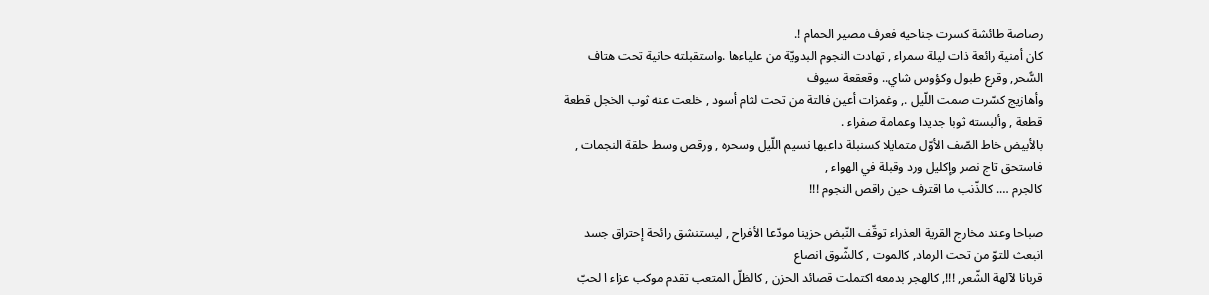رصاصة طائشة كسرت جناحيه فعرف مصير الحمام !.
كان أمنية رائعة ذات ليلة سمراء , تهادت النجوم البدويّة من علياءها .واستقبلته حانية تحت هتاف السًّحر, وقرع طبول وكؤوس شاي.. وقعقعة سيوف
وأهازيج كسّرت صمت اللّيل ., وغمزات أعين فالتة من تحت لثام أسود , خلعت عنه ثوب الخجل قطعة قطعة , وألبسته ثوبا جديدا وعمامة صفراء .
بالأبيض خاط الصّف الأوّل متمايلا كسنبلة داعبها نسيم اللّيل وسحره , ورقص وسط حلقة النجمات , فاستحق تاج نصر وإكليل ورد وقبلة في الهواء ,
كالجرم …. كالذّنب ما اقترف حين راقص النجوم !!!

صباحا وعند مخارج القرية العذراء توقّف النّبض حزينا مودّعا الأفراح , ليستنشق رائحة إحتراق جسد انبعث للتوّ من تحت الرماد, كالموت , كالشّوق انصاع
قربانا لآلهة الشّعر, !!!, كالهجر بدمعه اكتملت قصائد الحزن , كالظلّ المتعب تقدم موكب عزاء ا لحبّ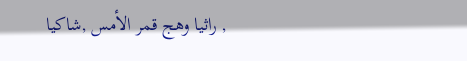, راثيا وهج قمر الأمس ,شاكيا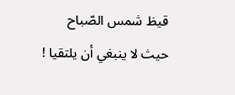قيظ شمس الصّباح
حيث لا ينبغي أن يلتقيا !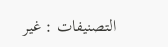التصنيفات : غير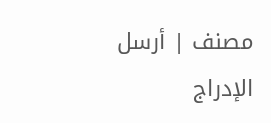مصنف | أرسل الإدراج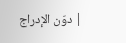| دوّن الإدراج